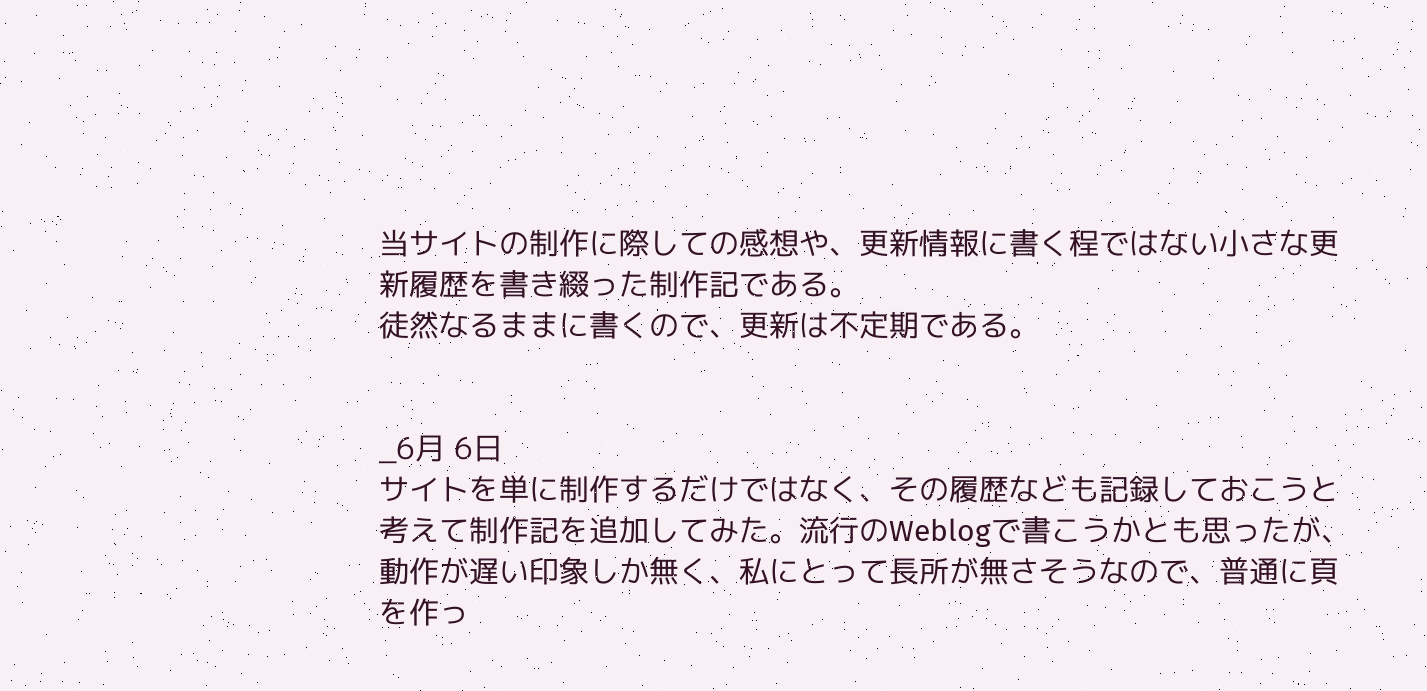当サイトの制作に際しての感想や、更新情報に書く程ではない小さな更新履歴を書き綴った制作記である。
徒然なるままに書くので、更新は不定期である。


_6月 6日
サイトを単に制作するだけではなく、その履歴なども記録しておこうと考えて制作記を追加してみた。流行のWeblogで書こうかとも思ったが、動作が遅い印象しか無く、私にとって長所が無さそうなので、普通に頁を作っ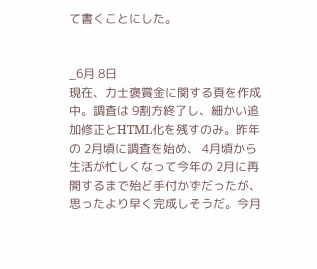て書くことにした。


_6月 8日
現在、力士褒賞金に関する頁を作成中。調査は 9割方終了し、細かい追加修正とHTML化を残すのみ。昨年の 2月頃に調査を始め、 4月頃から生活が忙しくなって今年の 2月に再開するまで殆ど手付かずだったが、思ったより早く完成しそうだ。今月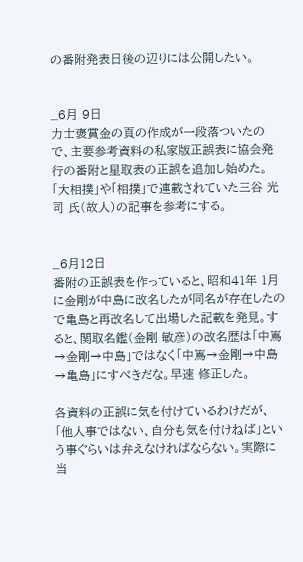の番附発表日後の辺りには公開したい。


_6月 9日
力士褒賞金の頁の作成が一段落ついたので、主要参考資料の私家版正誤表に協会発行の番附と星取表の正誤を追加し始めた。「大相撲」や「相撲」で連載されていた三谷 光司 氏(故人)の記事を参考にする。


_6月12日
番附の正誤表を作っていると、昭和41年 1月に金剛が中島に改名したが同名が存在したので亀島と再改名して出場した記載を発見。すると、関取名鑑(金剛 敏彦)の改名歴は「中嶌→金剛→中島」ではなく「中嶌→金剛→中島→亀島」にすべきだな。早速 修正した。

各資料の正誤に気を付けているわけだが、「他人事ではない、自分も気を付けねば」という事ぐらいは弁えなければならない。実際に当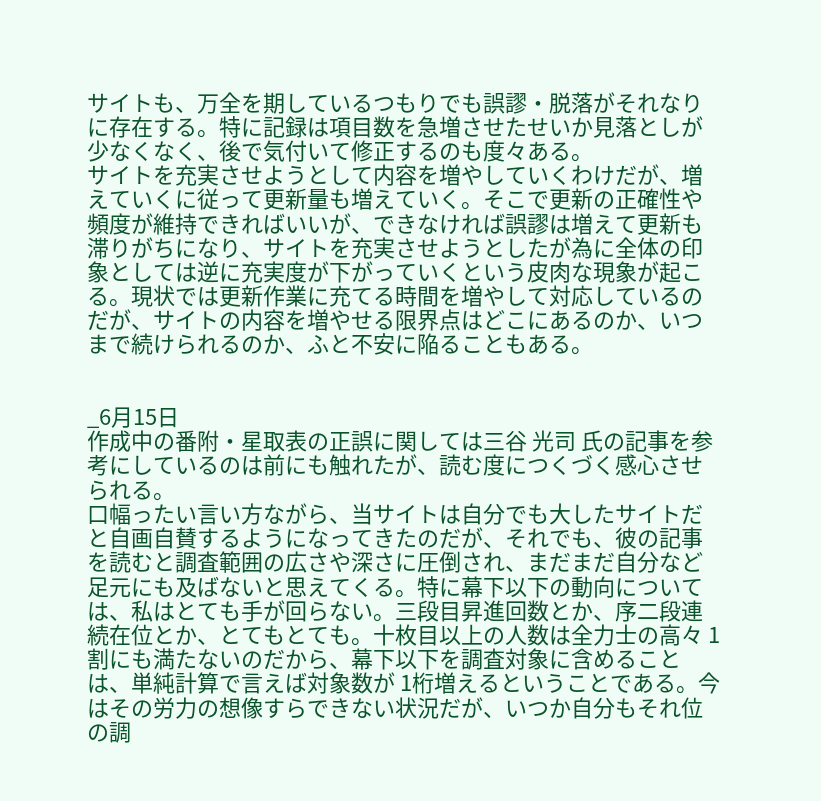サイトも、万全を期しているつもりでも誤謬・脱落がそれなりに存在する。特に記録は項目数を急増させたせいか見落としが少なくなく、後で気付いて修正するのも度々ある。
サイトを充実させようとして内容を増やしていくわけだが、増えていくに従って更新量も増えていく。そこで更新の正確性や頻度が維持できればいいが、できなければ誤謬は増えて更新も滞りがちになり、サイトを充実させようとしたが為に全体の印象としては逆に充実度が下がっていくという皮肉な現象が起こる。現状では更新作業に充てる時間を増やして対応しているのだが、サイトの内容を増やせる限界点はどこにあるのか、いつまで続けられるのか、ふと不安に陥ることもある。


_6月15日
作成中の番附・星取表の正誤に関しては三谷 光司 氏の記事を参考にしているのは前にも触れたが、読む度につくづく感心させられる。
口幅ったい言い方ながら、当サイトは自分でも大したサイトだと自画自賛するようになってきたのだが、それでも、彼の記事を読むと調査範囲の広さや深さに圧倒され、まだまだ自分など足元にも及ばないと思えてくる。特に幕下以下の動向については、私はとても手が回らない。三段目昇進回数とか、序二段連続在位とか、とてもとても。十枚目以上の人数は全力士の高々 1割にも満たないのだから、幕下以下を調査対象に含めることは、単純計算で言えば対象数が 1桁増えるということである。今はその労力の想像すらできない状況だが、いつか自分もそれ位の調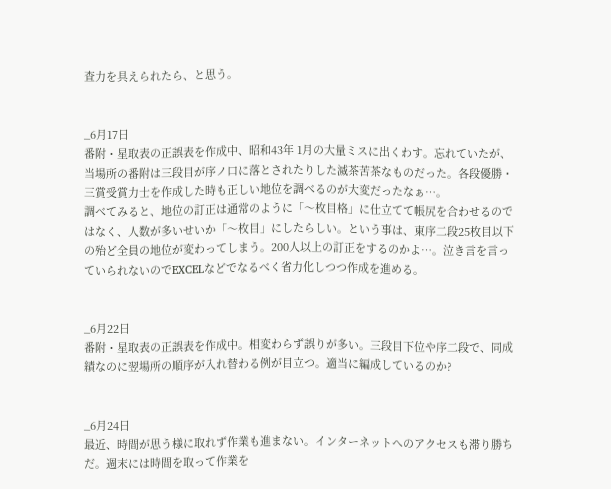査力を具えられたら、と思う。


_6月17日
番附・星取表の正誤表を作成中、昭和43年 1月の大量ミスに出くわす。忘れていたが、当場所の番附は三段目が序ノ口に落とされたりした滅茶苦茶なものだった。各段優勝・三賞受賞力士を作成した時も正しい地位を調べるのが大変だったなぁ…。
調べてみると、地位の訂正は通常のように「〜枚目格」に仕立てて帳尻を合わせるのではなく、人数が多いせいか「〜枚目」にしたらしい。という事は、東序二段25枚目以下の殆ど全員の地位が変わってしまう。200人以上の訂正をするのかよ…。泣き言を言っていられないのでEXCELなどでなるべく省力化しつつ作成を進める。


_6月22日
番附・星取表の正誤表を作成中。相変わらず誤りが多い。三段目下位や序二段で、同成績なのに翌場所の順序が入れ替わる例が目立つ。適当に編成しているのか?


_6月24日
最近、時間が思う様に取れず作業も進まない。インターネットへのアクセスも滞り勝ちだ。週末には時間を取って作業を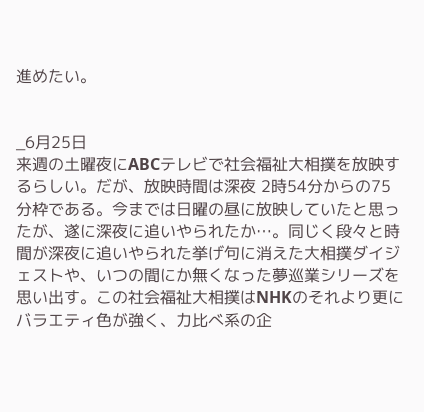進めたい。


_6月25日
来週の土曜夜にABCテレビで社会福祉大相撲を放映するらしい。だが、放映時間は深夜 2時54分からの75分枠である。今までは日曜の昼に放映していたと思ったが、遂に深夜に追いやられたか…。同じく段々と時間が深夜に追いやられた挙げ句に消えた大相撲ダイジェストや、いつの間にか無くなった夢巡業シリーズを思い出す。この社会福祉大相撲はNHKのそれより更にバラエティ色が強く、力比べ系の企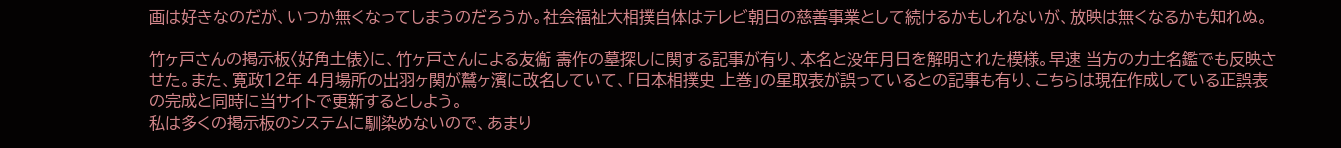画は好きなのだが、いつか無くなってしまうのだろうか。社会福祉大相撲自体はテレビ朝日の慈善事業として続けるかもしれないが、放映は無くなるかも知れぬ。

竹ヶ戸さんの掲示板〈好角土俵〉に、竹ヶ戸さんによる友鵆 壽作の墓探しに関する記事が有り、本名と没年月日を解明された模様。早速 当方の力士名鑑でも反映させた。また、寛政12年 4月場所の出羽ヶ関が鷲ヶ濱に改名していて、「日本相撲史 上巻」の星取表が誤っているとの記事も有り、こちらは現在作成している正誤表の完成と同時に当サイトで更新するとしよう。
私は多くの掲示板のシステムに馴染めないので、あまり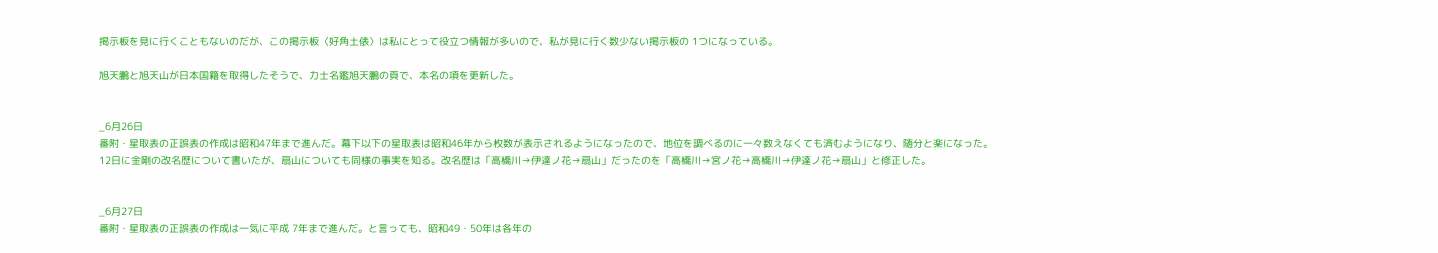掲示板を見に行くこともないのだが、この掲示板〈好角土俵〉は私にとって役立つ情報が多いので、私が見に行く数少ない掲示板の 1つになっている。

旭天鵬と旭天山が日本国籍を取得したそうで、力士名鑑旭天鵬の頁で、本名の項を更新した。


_6月26日
番附・星取表の正誤表の作成は昭和47年まで進んだ。幕下以下の星取表は昭和46年から枚数が表示されるようになったので、地位を調べるのに一々数えなくても済むようになり、随分と楽になった。
12日に金剛の改名歴について書いたが、扇山についても同様の事実を知る。改名歴は「高橋川→伊達ノ花→扇山」だったのを「高橋川→宮ノ花→高橋川→伊達ノ花→扇山」と修正した。


_6月27日
番附・星取表の正誤表の作成は一気に平成 7年まで進んだ。と言っても、昭和49・50年は各年の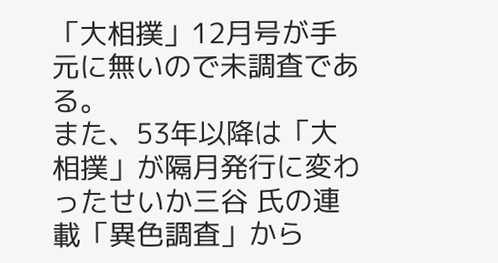「大相撲」12月号が手元に無いので未調査である。
また、53年以降は「大相撲」が隔月発行に変わったせいか三谷 氏の連載「異色調査」から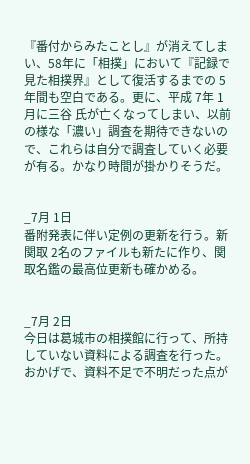『番付からみたことし』が消えてしまい、58年に「相撲」において『記録で見た相撲界』として復活するまでの 5年間も空白である。更に、平成 7年 1月に三谷 氏が亡くなってしまい、以前の様な「濃い」調査を期待できないので、これらは自分で調査していく必要が有る。かなり時間が掛かりそうだ。


_7月 1日
番附発表に伴い定例の更新を行う。新関取 2名のファイルも新たに作り、関取名鑑の最高位更新も確かめる。


_7月 2日
今日は葛城市の相撲館に行って、所持していない資料による調査を行った。おかげで、資料不足で不明だった点が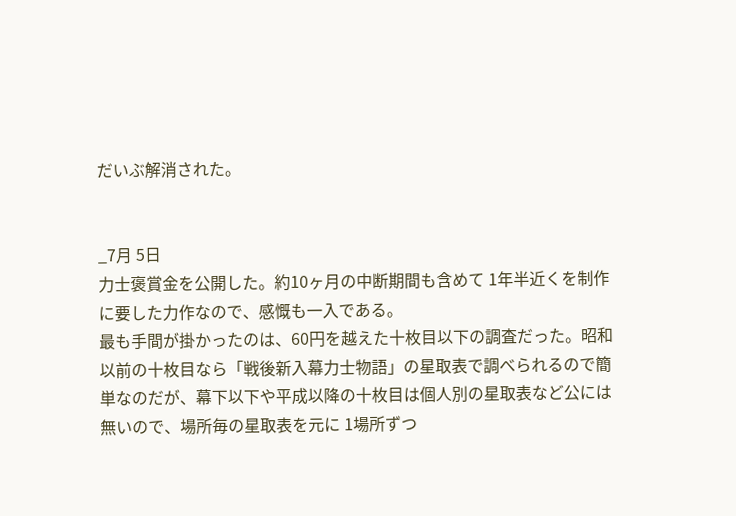だいぶ解消された。


_7月 5日
力士褒賞金を公開した。約10ヶ月の中断期間も含めて 1年半近くを制作に要した力作なので、感慨も一入である。
最も手間が掛かったのは、60円を越えた十枚目以下の調査だった。昭和以前の十枚目なら「戦後新入幕力士物語」の星取表で調べられるので簡単なのだが、幕下以下や平成以降の十枚目は個人別の星取表など公には無いので、場所毎の星取表を元に 1場所ずつ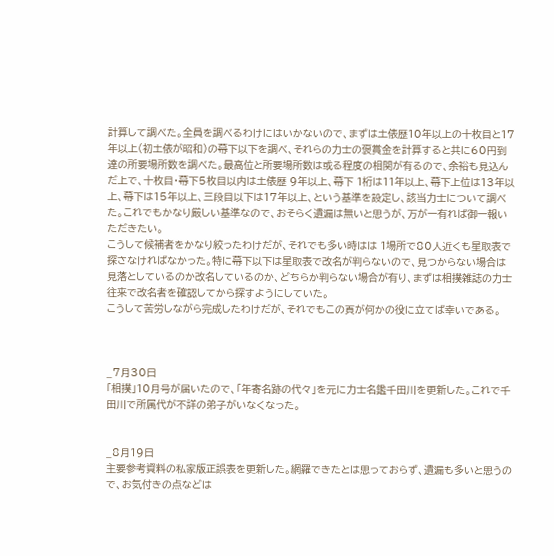計算して調べた。全員を調べるわけにはいかないので、まずは土俵歴10年以上の十枚目と17年以上(初土俵が昭和)の幕下以下を調べ、それらの力士の褒賞金を計算すると共に60円到達の所要場所数を調べた。最高位と所要場所数は或る程度の相関が有るので、余裕も見込んだ上で、十枚目・幕下5枚目以内は土俵歴 9年以上、幕下 1桁は11年以上、幕下上位は13年以上、幕下は15年以上、三段目以下は17年以上、という基準を設定し、該当力士について調べた。これでもかなり厳しい基準なので、おそらく遺漏は無いと思うが、万が一有れば御一報いただきたい。
こうして候補者をかなり絞ったわけだが、それでも多い時はは 1場所で80人近くも星取表で探さなければなかった。特に幕下以下は星取表で改名が判らないので、見つからない場合は見落としているのか改名しているのか、どちらか判らない場合が有り、まずは相撲雑誌の力士往来で改名者を確認してから探すようにしていた。
こうして苦労しながら完成したわけだが、それでもこの頁が何かの役に立てば幸いである。



_7月30日
「相撲」10月号が届いたので、「年寄名跡の代々」を元に力士名鑑千田川を更新した。これで千田川で所属代が不詳の弟子がいなくなった。


_8月19日
主要参考資料の私家版正誤表を更新した。網羅できたとは思っておらず、遺漏も多いと思うので、お気付きの点などは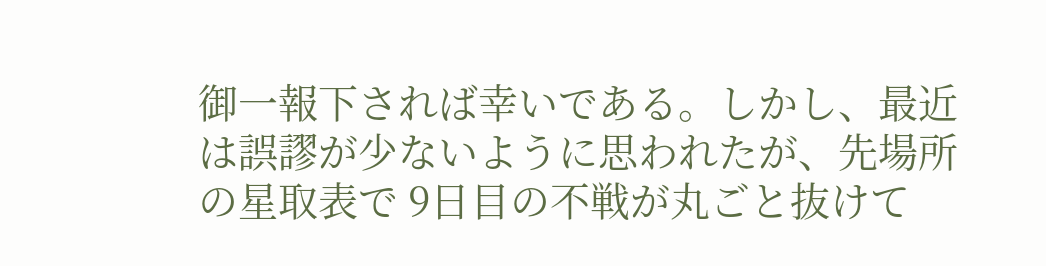御一報下されば幸いである。しかし、最近は誤謬が少ないように思われたが、先場所の星取表で 9日目の不戦が丸ごと抜けて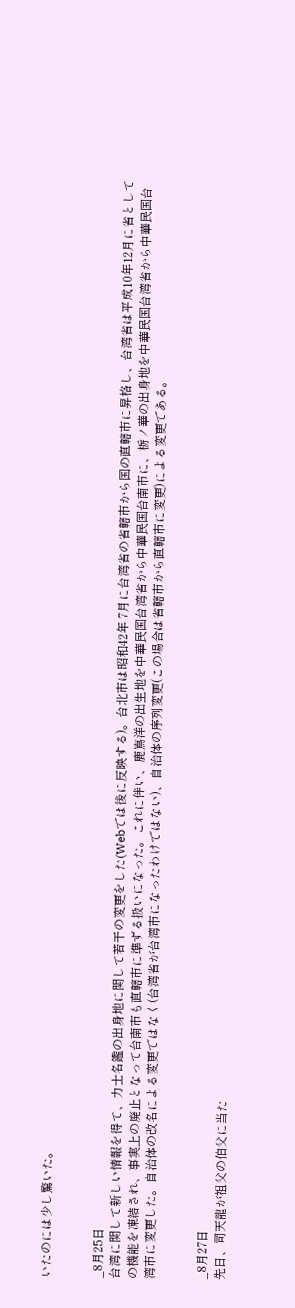いたのには少し驚いた。


_8月25日
台湾に関して新しい情報を得て、力士名鑑の出身地に関して若干の変更をした(Webでは後に反映する)。台北市は昭和42年 7月に台湾省の省轄市から国の直轄市に昇格し、台湾省は平成10年12月に省としての機能を凍結され、事実上の廃止となって台南市も直轄市に準ずる扱いになった。これに伴い、鹿嶌洋の出生地を中華民国台湾省から中華民国台南市に、栃ノ華の出身地を中華民国台湾省から中華民国台湾市に変更した。自治体の改名による変更ではなく(台湾省が台湾市になったわけではない)、自治体の序列変更(この場合は省轄市から直轄市に変更)による変更である。


_8月27日
先日、司天龍が祖父の伯父に当た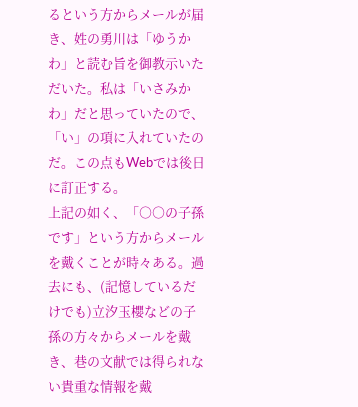るという方からメールが届き、姓の勇川は「ゆうかわ」と読む旨を御教示いただいた。私は「いさみかわ」だと思っていたので、「い」の項に入れていたのだ。この点もWebでは後日に訂正する。
上記の如く、「○○の子孫です」という方からメールを戴くことが時々ある。過去にも、(記憶しているだけでも)立汐玉櫻などの子孫の方々からメールを戴き、巷の文献では得られない貴重な情報を戴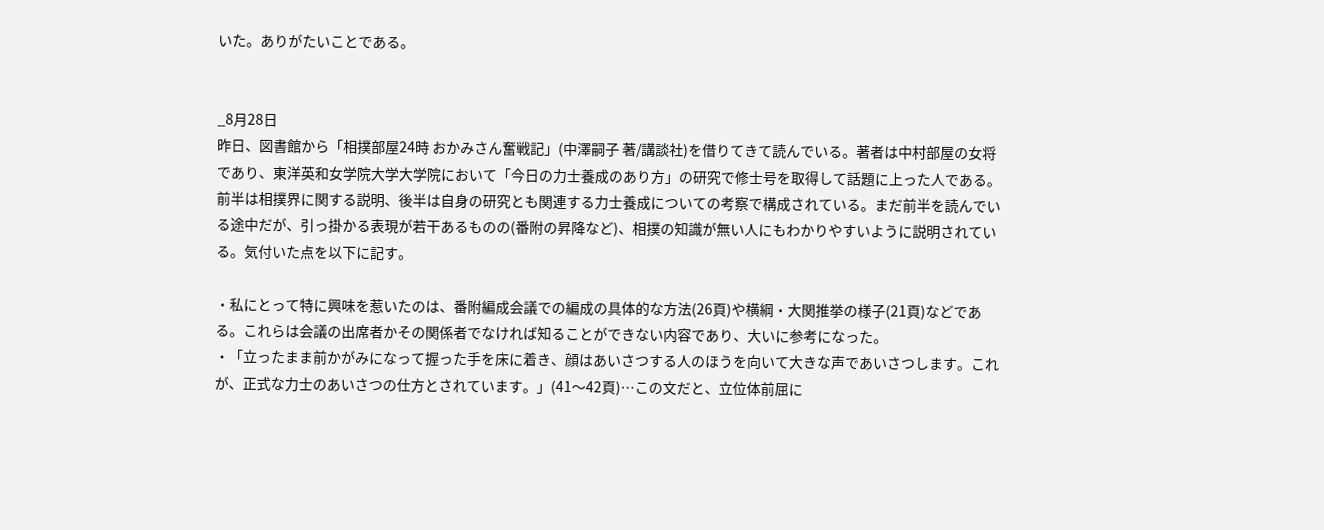いた。ありがたいことである。


_8月28日
昨日、図書館から「相撲部屋24時 おかみさん奮戦記」(中澤嗣子 著/講談社)を借りてきて読んでいる。著者は中村部屋の女将であり、東洋英和女学院大学大学院において「今日の力士養成のあり方」の研究で修士号を取得して話題に上った人である。
前半は相撲界に関する説明、後半は自身の研究とも関連する力士養成についての考察で構成されている。まだ前半を読んでいる途中だが、引っ掛かる表現が若干あるものの(番附の昇降など)、相撲の知識が無い人にもわかりやすいように説明されている。気付いた点を以下に記す。

・私にとって特に興味を惹いたのは、番附編成会議での編成の具体的な方法(26頁)や横綱・大関推挙の様子(21頁)などである。これらは会議の出席者かその関係者でなければ知ることができない内容であり、大いに参考になった。
・「立ったまま前かがみになって握った手を床に着き、顔はあいさつする人のほうを向いて大きな声であいさつします。これが、正式な力士のあいさつの仕方とされています。」(41〜42頁)…この文だと、立位体前屈に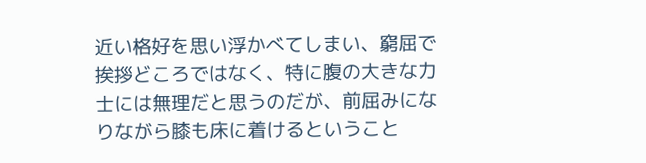近い格好を思い浮かべてしまい、窮屈で挨拶どころではなく、特に腹の大きな力士には無理だと思うのだが、前屈みになりながら膝も床に着けるということ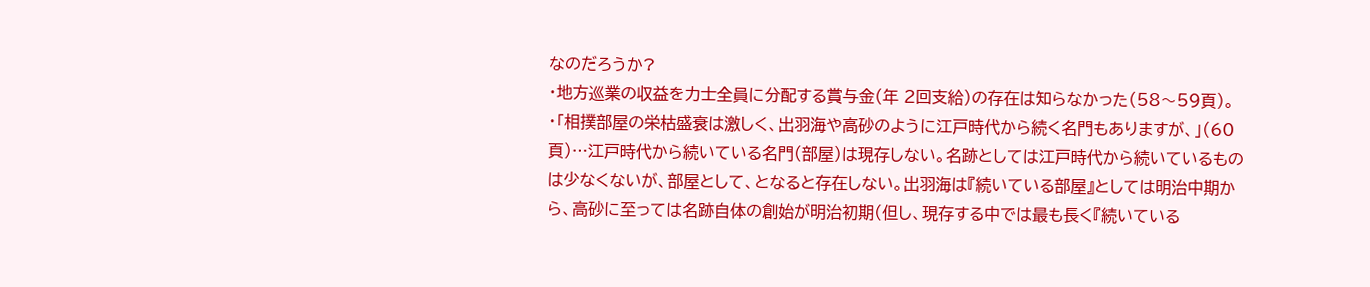なのだろうか?
・地方巡業の収益を力士全員に分配する賞与金(年 2回支給)の存在は知らなかった(58〜59頁)。
・「相撲部屋の栄枯盛衰は激しく、出羽海や高砂のように江戸時代から続く名門もありますが、」(60頁)…江戸時代から続いている名門(部屋)は現存しない。名跡としては江戸時代から続いているものは少なくないが、部屋として、となると存在しない。出羽海は『続いている部屋』としては明治中期から、高砂に至っては名跡自体の創始が明治初期(但し、現存する中では最も長く『続いている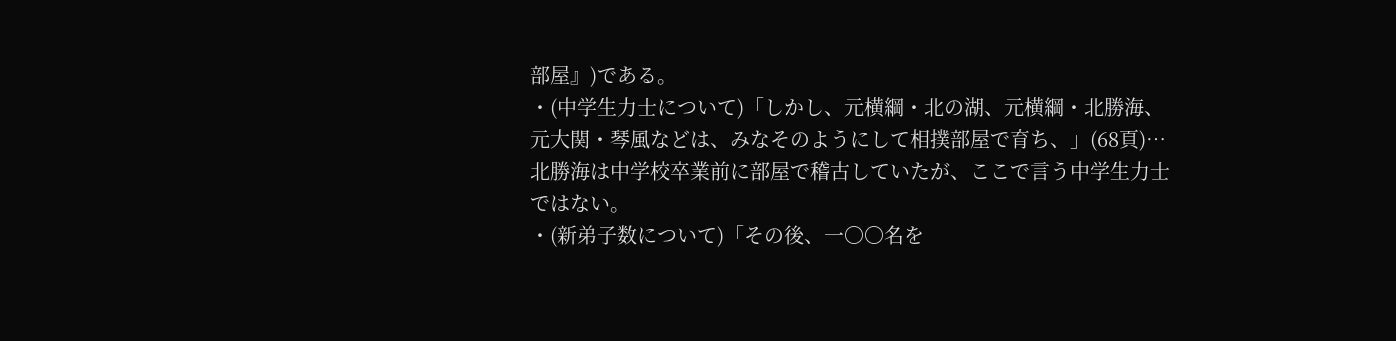部屋』)である。
・(中学生力士について)「しかし、元横綱・北の湖、元横綱・北勝海、元大関・琴風などは、みなそのようにして相撲部屋で育ち、」(68頁)…北勝海は中学校卒業前に部屋で稽古していたが、ここで言う中学生力士ではない。
・(新弟子数について)「その後、一〇〇名を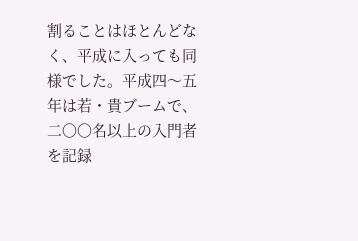割ることはほとんどなく、平成に入っても同様でした。平成四〜五年は若・貴ブームで、二〇〇名以上の入門者を記録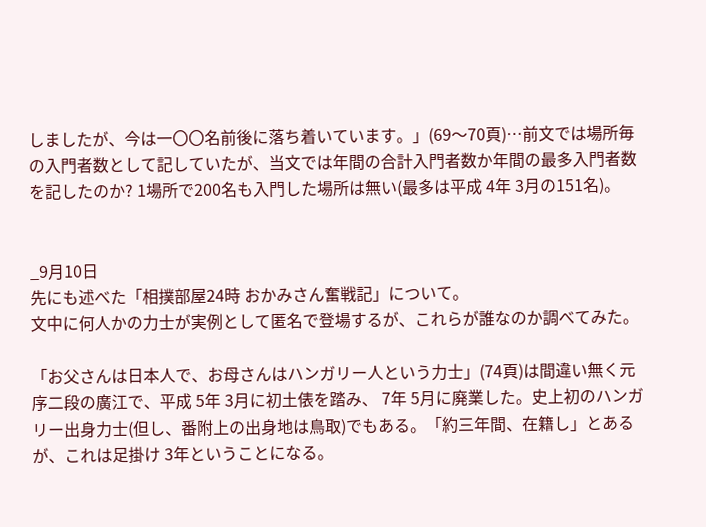しましたが、今は一〇〇名前後に落ち着いています。」(69〜70頁)…前文では場所毎の入門者数として記していたが、当文では年間の合計入門者数か年間の最多入門者数を記したのか? 1場所で200名も入門した場所は無い(最多は平成 4年 3月の151名)。


_9月10日
先にも述べた「相撲部屋24時 おかみさん奮戦記」について。
文中に何人かの力士が実例として匿名で登場するが、これらが誰なのか調べてみた。

「お父さんは日本人で、お母さんはハンガリー人という力士」(74頁)は間違い無く元序二段の廣江で、平成 5年 3月に初土俵を踏み、 7年 5月に廃業した。史上初のハンガリー出身力士(但し、番附上の出身地は鳥取)でもある。「約三年間、在籍し」とあるが、これは足掛け 3年ということになる。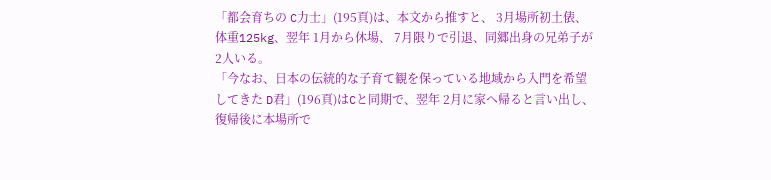「都会育ちの C力士」(195頁)は、本文から推すと、 3月場所初土俵、体重125kg、翌年 1月から休場、 7月限りで引退、同郷出身の兄弟子が 2人いる。
「今なお、日本の伝統的な子育て観を保っている地域から入門を希望してきた D君」(196頁)はCと同期で、翌年 2月に家へ帰ると言い出し、復帰後に本場所で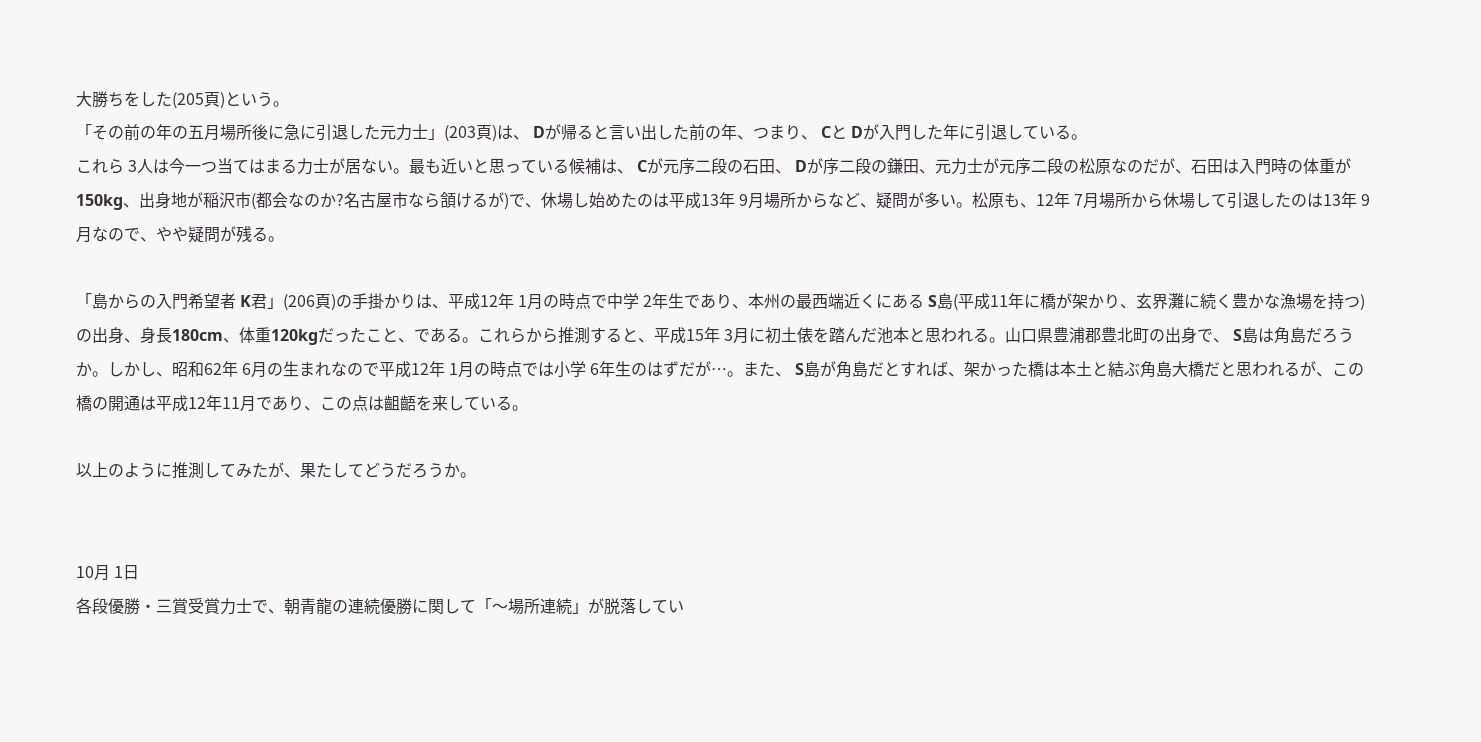大勝ちをした(205頁)という。
「その前の年の五月場所後に急に引退した元力士」(203頁)は、 Dが帰ると言い出した前の年、つまり、 Cと Dが入門した年に引退している。
これら 3人は今一つ当てはまる力士が居ない。最も近いと思っている候補は、 Cが元序二段の石田、 Dが序二段の鎌田、元力士が元序二段の松原なのだが、石田は入門時の体重が150kg、出身地が稲沢市(都会なのか?名古屋市なら頷けるが)で、休場し始めたのは平成13年 9月場所からなど、疑問が多い。松原も、12年 7月場所から休場して引退したのは13年 9月なので、やや疑問が残る。

「島からの入門希望者 K君」(206頁)の手掛かりは、平成12年 1月の時点で中学 2年生であり、本州の最西端近くにある S島(平成11年に橋が架かり、玄界灘に続く豊かな漁場を持つ)の出身、身長180cm、体重120kgだったこと、である。これらから推測すると、平成15年 3月に初土俵を踏んだ池本と思われる。山口県豊浦郡豊北町の出身で、 S島は角島だろうか。しかし、昭和62年 6月の生まれなので平成12年 1月の時点では小学 6年生のはずだが…。また、 S島が角島だとすれば、架かった橋は本土と結ぶ角島大橋だと思われるが、この橋の開通は平成12年11月であり、この点は齟齬を来している。

以上のように推測してみたが、果たしてどうだろうか。


10月 1日
各段優勝・三賞受賞力士で、朝青龍の連続優勝に関して「〜場所連続」が脱落してい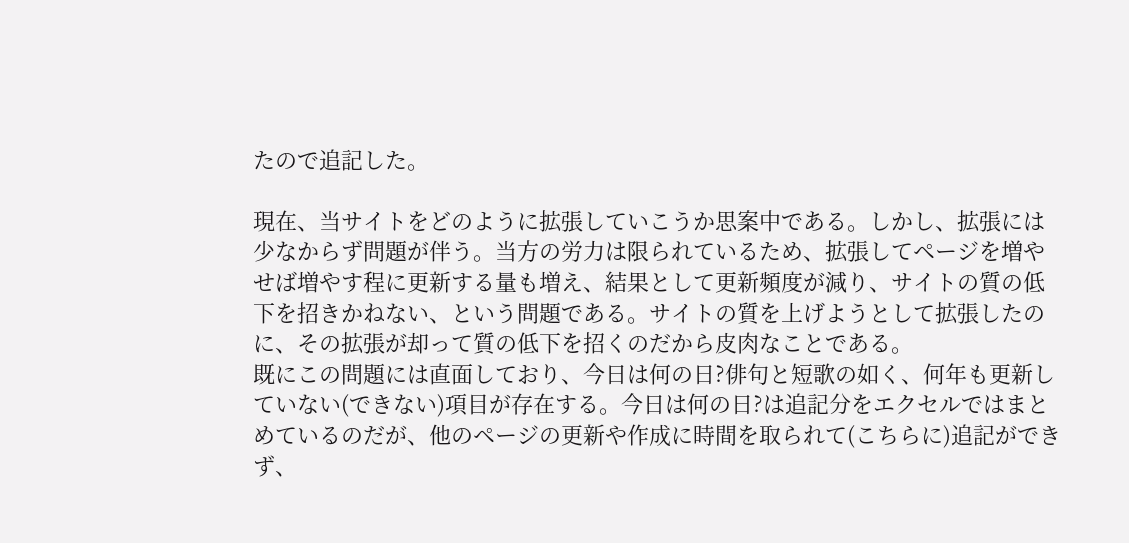たので追記した。

現在、当サイトをどのように拡張していこうか思案中である。しかし、拡張には少なからず問題が伴う。当方の労力は限られているため、拡張してページを増やせば増やす程に更新する量も増え、結果として更新頻度が減り、サイトの質の低下を招きかねない、という問題である。サイトの質を上げようとして拡張したのに、その拡張が却って質の低下を招くのだから皮肉なことである。
既にこの問題には直面しており、今日は何の日?俳句と短歌の如く、何年も更新していない(できない)項目が存在する。今日は何の日?は追記分をエクセルではまとめているのだが、他のページの更新や作成に時間を取られて(こちらに)追記ができず、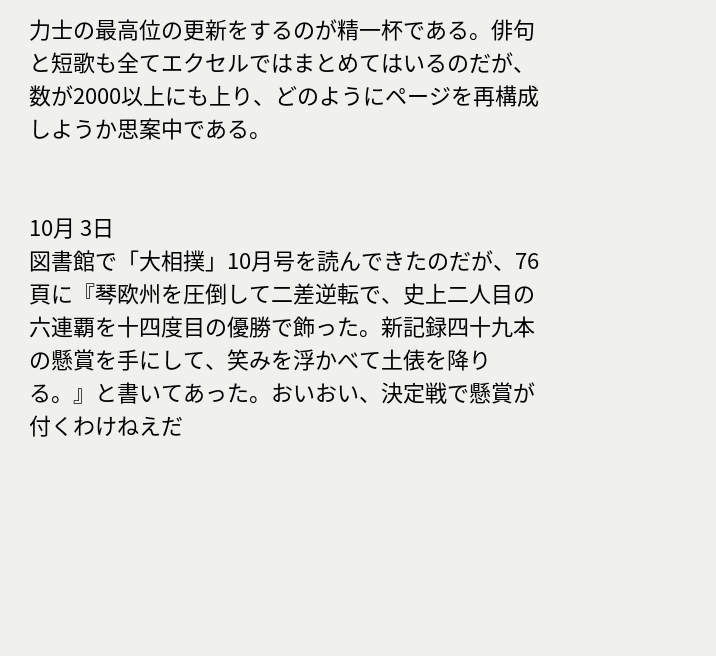力士の最高位の更新をするのが精一杯である。俳句と短歌も全てエクセルではまとめてはいるのだが、数が2000以上にも上り、どのようにページを再構成しようか思案中である。


10月 3日
図書館で「大相撲」10月号を読んできたのだが、76頁に『琴欧州を圧倒して二差逆転で、史上二人目の六連覇を十四度目の優勝で飾った。新記録四十九本の懸賞を手にして、笑みを浮かべて土俵を降りる。』と書いてあった。おいおい、決定戦で懸賞が付くわけねえだ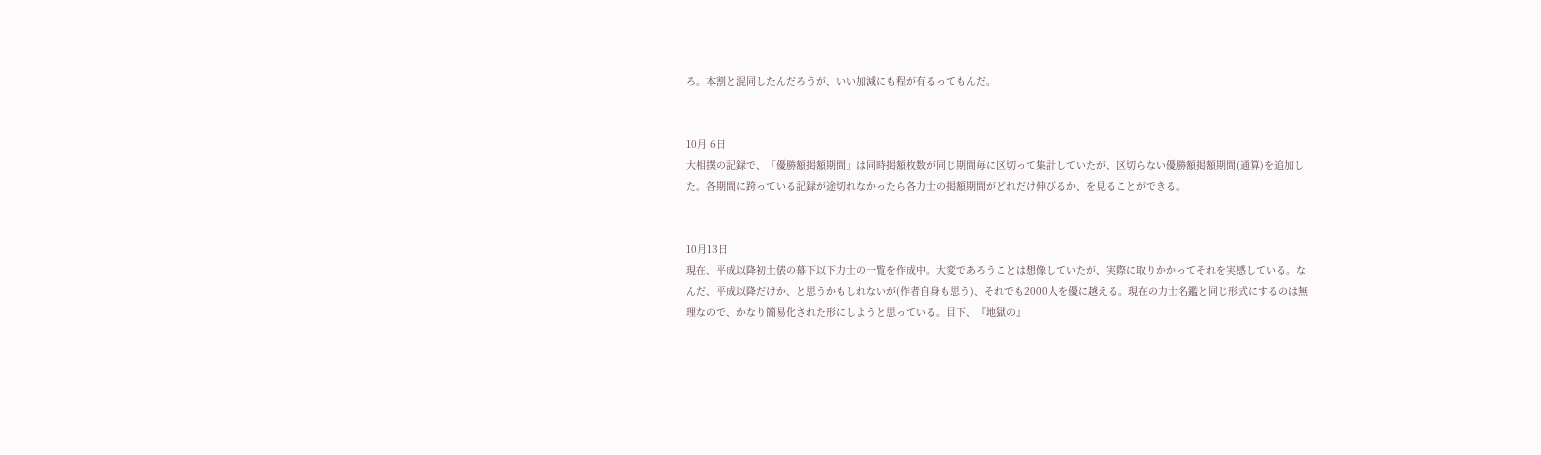ろ。本割と混同したんだろうが、いい加減にも程が有るってもんだ。


10月 6日
大相撲の記録で、「優勝額掲額期間」は同時掲額枚数が同じ期間毎に区切って集計していたが、区切らない優勝額掲額期間(通算)を追加した。各期間に跨っている記録が途切れなかったら各力士の掲額期間がどれだけ伸びるか、を見ることができる。


10月13日
現在、平成以降初土俵の幕下以下力士の一覧を作成中。大変であろうことは想像していたが、実際に取りかかってそれを実感している。なんだ、平成以降だけか、と思うかもしれないが(作者自身も思う)、それでも2000人を優に越える。現在の力士名鑑と同じ形式にするのは無理なので、かなり簡易化された形にしようと思っている。目下、『地獄の』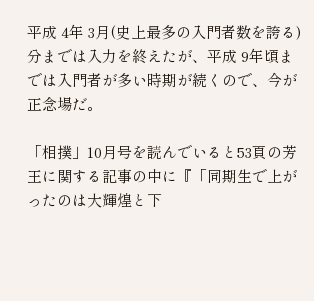平成 4年 3月(史上最多の入門者数を誇る)分までは入力を終えたが、平成 9年頃までは入門者が多い時期が続くので、今が正念場だ。

「相撲」10月号を読んでいると53頁の芳王に関する記事の中に『「同期生で上がったのは大輝煌と下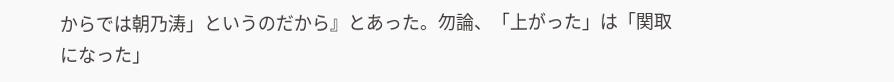からでは朝乃涛」というのだから』とあった。勿論、「上がった」は「関取になった」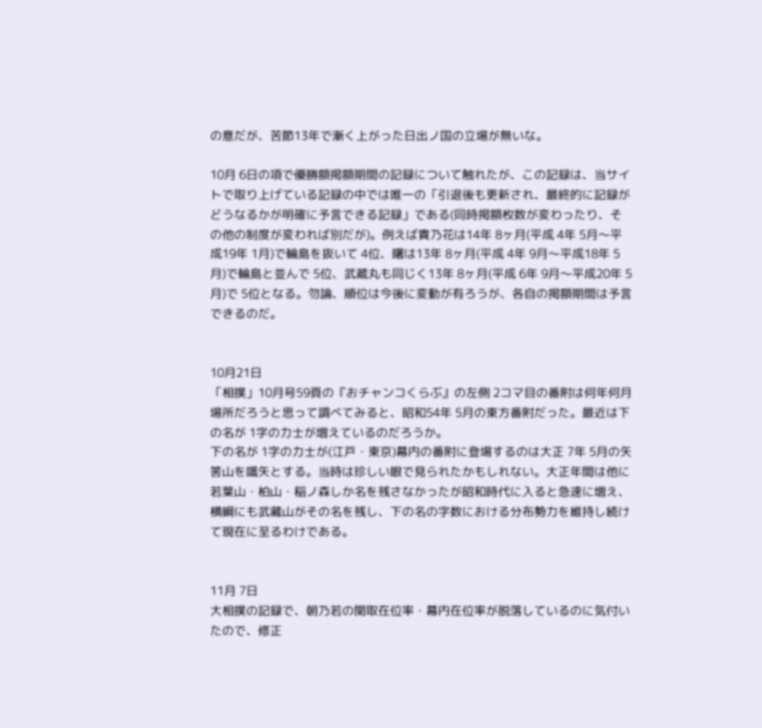の意だが、苦節13年で漸く上がった日出ノ国の立場が無いな。

10月 6日の項で優勝額掲額期間の記録について触れたが、この記録は、当サイトで取り上げている記録の中では唯一の「引退後も更新され、最終的に記録がどうなるかが明確に予言できる記録」である(同時掲額枚数が変わったり、その他の制度が変われば別だが)。例えば貴乃花は14年 8ヶ月(平成 4年 5月〜平成19年 1月)で輪島を抜いて 4位、曙は13年 8ヶ月(平成 4年 9月〜平成18年 5月)で輪島と並んで 5位、武蔵丸も同じく13年 8ヶ月(平成 6年 9月〜平成20年 5月)で 5位となる。勿論、順位は今後に変動が有ろうが、各自の掲額期間は予言できるのだ。


10月21日
「相撲」10月号59頁の『おチャンコくらぶ』の左側 2コマ目の番附は何年何月場所だろうと思って調べてみると、昭和54年 5月の東方番附だった。最近は下の名が 1字の力士が増えているのだろうか。
下の名が 1字の力士が(江戸・東京)幕内の番附に登場するのは大正 7年 5月の矢筈山を嚆矢とする。当時は珍しい眼で見られたかもしれない。大正年間は他に若葉山・柏山・稲ノ森しか名を残さなかったが昭和時代に入ると急速に増え、横綱にも武藏山がその名を残し、下の名の字数における分布勢力を維持し続けて現在に至るわけである。


11月 7日
大相撲の記録で、朝乃若の関取在位率・幕内在位率が脱落しているのに気付いたので、修正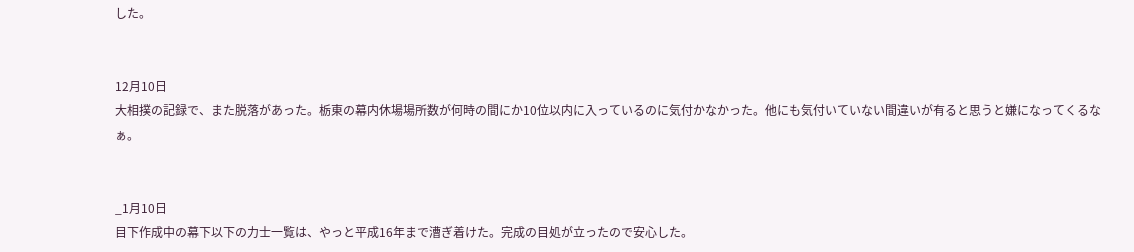した。


12月10日
大相撲の記録で、また脱落があった。栃東の幕内休場場所数が何時の間にか10位以内に入っているのに気付かなかった。他にも気付いていない間違いが有ると思うと嫌になってくるなぁ。


_1月10日
目下作成中の幕下以下の力士一覧は、やっと平成16年まで漕ぎ着けた。完成の目処が立ったので安心した。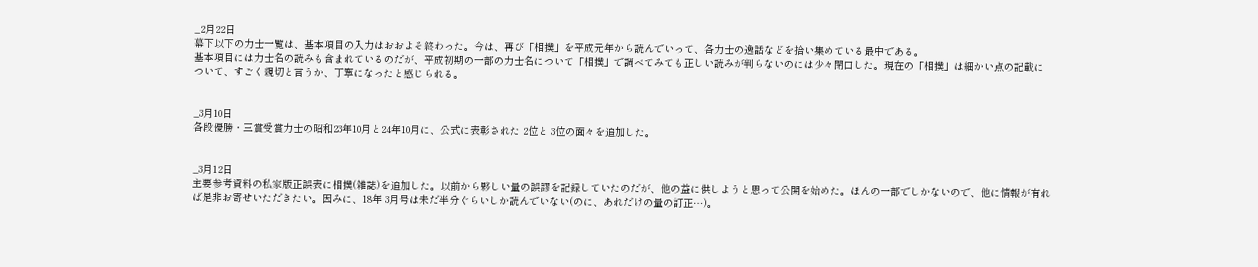_2月22日
幕下以下の力士一覧は、基本項目の入力はおおよそ終わった。今は、再び「相撲」を平成元年から読んでいって、各力士の逸話などを拾い集めている最中である。
基本項目には力士名の読みも含まれているのだが、平成初期の一部の力士名について「相撲」で調べてみても正しい読みが判らないのには少々閉口した。現在の「相撲」は細かい点の記載について、すごく親切と言うか、丁寧になったと感じられる。


_3月10日
各段優勝・三賞受賞力士の昭和23年10月と24年10月に、公式に表彰された 2位と 3位の面々を追加した。


_3月12日
主要参考資料の私家版正誤表に相撲(雑誌)を追加した。以前から夥しい量の誤謬を記録していたのだが、他の益に供しようと思って公開を始めた。ほんの一部でしかないので、他に情報が有れば是非お寄せいただきたい。因みに、18年 3月号は未だ半分ぐらいしか読んでいない(のに、あれだけの量の訂正…)。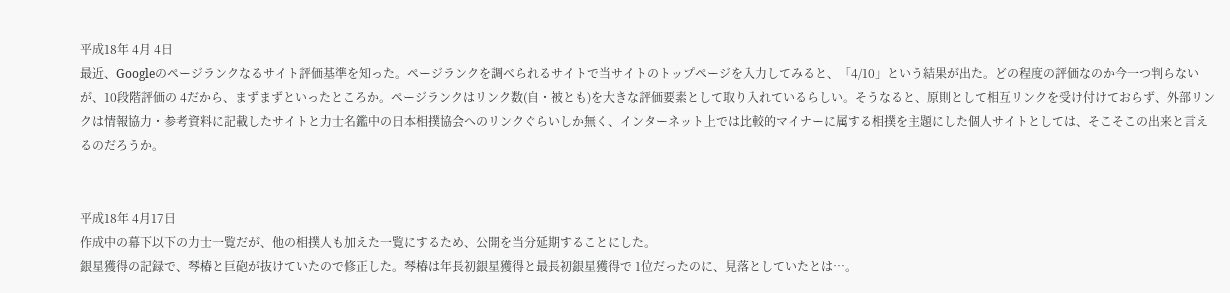平成18年 4月 4日
最近、Googleのページランクなるサイト評価基準を知った。ページランクを調べられるサイトで当サイトのトップページを入力してみると、「4/10」という結果が出た。どの程度の評価なのか今一つ判らないが、10段階評価の 4だから、まずまずといったところか。ページランクはリンク数(自・被とも)を大きな評価要素として取り入れているらしい。そうなると、原則として相互リンクを受け付けておらず、外部リンクは情報協力・参考資料に記載したサイトと力士名鑑中の日本相撲協会へのリンクぐらいしか無く、インターネット上では比較的マイナーに属する相撲を主題にした個人サイトとしては、そこそこの出来と言えるのだろうか。


平成18年 4月17日
作成中の幕下以下の力士一覧だが、他の相撲人も加えた一覧にするため、公開を当分延期することにした。
銀星獲得の記録で、琴椿と巨砲が抜けていたので修正した。琴椿は年長初銀星獲得と最長初銀星獲得で 1位だったのに、見落としていたとは…。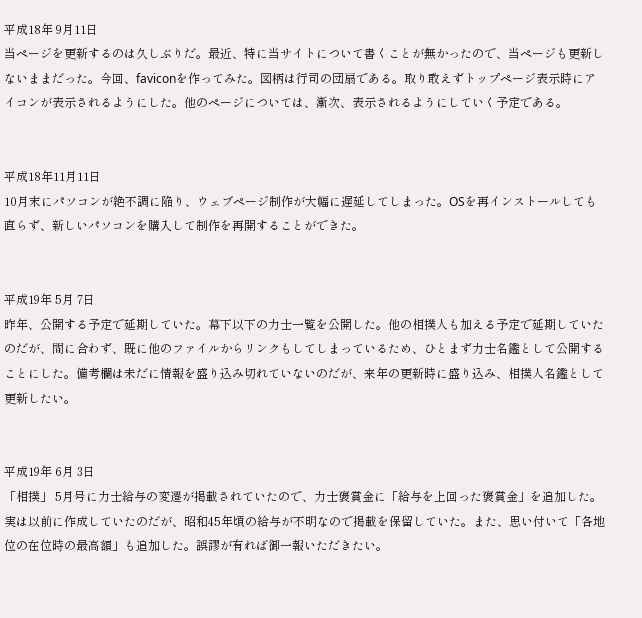平成18年 9月11日
当ページを更新するのは久しぶりだ。最近、特に当サイトについて書くことが無かったので、当ページも更新しないままだった。今回、faviconを作ってみた。図柄は行司の団扇である。取り敢えずトップページ表示時にアイコンが表示されるようにした。他のページについては、漸次、表示されるようにしていく予定である。


平成18年11月11日
10月末にパソコンが絶不調に陥り、ウェブページ制作が大幅に遅延してしまった。OSを再インストールしても直らず、新しいパソコンを購入して制作を再開することができた。


平成19年 5月 7日
昨年、公開する予定で延期していた。幕下以下の力士一覧を公開した。他の相撲人も加える予定で延期していたのだが、間に合わず、既に他のファイルからリンクもしてしまっているため、ひとまず力士名鑑として公開することにした。備考欄は未だに情報を盛り込み切れていないのだが、来年の更新時に盛り込み、相撲人名鑑として更新したい。


平成19年 6月 3日
「相撲」 5月号に力士給与の変遷が掲載されていたので、力士褒賞金に「給与を上回った褒賞金」を追加した。実は以前に作成していたのだが、昭和45年頃の給与が不明なので掲載を保留していた。また、思い付いて「各地位の在位時の最高額」も追加した。誤謬が有れば御一報いただきたい。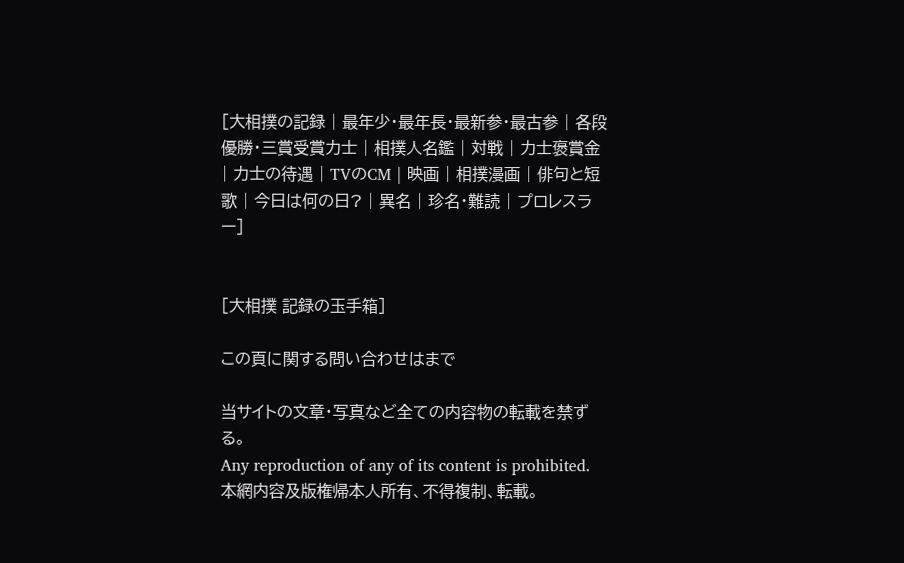[大相撲の記録 | 最年少・最年長・最新参・最古参 | 各段優勝・三賞受賞力士 | 相撲人名鑑 | 対戦 | 力士褒賞金 | 力士の待遇 | TVのCM | 映画 | 相撲漫画 | 俳句と短歌 | 今日は何の日? | 異名 | 珍名・難読 | プロレスラー]


[大相撲 記録の玉手箱]

この頁に関する問い合わせはまで

当サイトの文章・写真など全ての内容物の転載を禁ずる。
Any reproduction of any of its content is prohibited.
本網内容及版権帰本人所有、不得複制、転載。